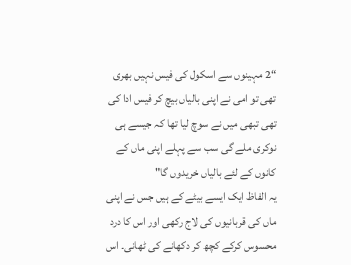“2 مہینوں سے اسکول کی فیس نہیں بھری تھی تو امی نے اپنی بالیاں بیچ کر فیس ادا کی تھی تبھی میں نے سوچ لیا تھا کہ جیسے ہی نوکری ملے گی سب سے پہلے اپنی ماں کے کانوں کے لئے بالیاں خریدوں گا"
یہ الفاظ ایک ایسے بیٹے کے ہیں جس نے اپنی ماں کی قربانیوں کی لاج رکھی اور اس کا درد محسوس کرکے کچھ کر دکھانے کی ٹھانی۔ اس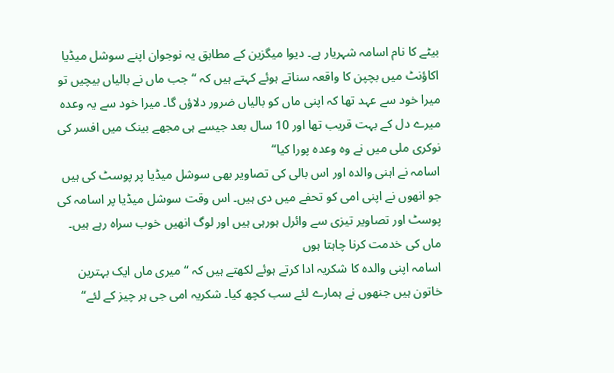بیٹے کا نام اسامہ شہریار ہے۔ دیوا میگزین کے مطابق یہ نوجوان اپنے سوشل میڈیا اکاؤنٹ میں بچپن کا واقعہ سناتے ہوئے کہتے ہیں کہ “جب ماں نے بالیاں بیچیں تو میرا خود سے عہد تھا کہ اپنی ماں کو بالیاں ضرور دلاؤں گا۔ میرا خود سے یہ وعدہ میرے دل کے بہت قریب تھا اور 10 سال بعد جیسے ہی مجھے بینک میں افسر کی نوکری ملی میں نے وہ وعدہ پورا کیا“
اسامہ نے اہنی والدہ اور اس بالی کی تصاویر بھی سوشل میڈیا پر پوسٹ کی ہیں جو انھوں نے اپنی امی کو تحفے میں دی ہیں۔ اس وقت سوشل میڈیا پر اسامہ کی پوسٹ اور تصاویر تیزی سے وائرل ہورہی ہیں اور لوگ انھیں خوب سراہ رہے ہیں۔
ماں کی خدمت کرنا چاہتا ہوں
اسامہ اپنی والدہ کا شکریہ ادا کرتے ہوئے لکھتے ہیں کہ “میری ماں ایک بہترین خاتون ہیں جنھوں نے ہمارے لئے سب کچھ کیا۔ شکریہ امی جی ہر چیز کے لئے“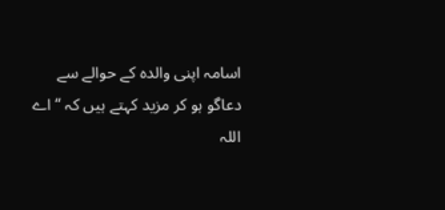اسامہ اپنی والدہ کے حوالے سے دعاگو ہو کر مزید کہتے ہیں کہ “اے اللہ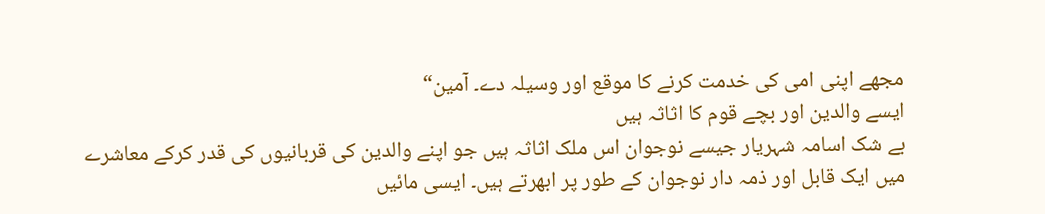مجھے اپنی امی کی خدمت کرنے کا موقع اور وسیلہ دے۔ آمین“
ایسے والدین اور بچے قوم کا اثاثہ ہیں
بے شک اسامہ شہریار جیسے نوجوان اس ملک اثاثہ ہیں جو اپنے والدین کی قربانیوں کی قدر کرکے معاشرے میں ایک قابل اور ذمہ دار نوجوان کے طور پر ابھرتے ہیں۔ ایسی مائیں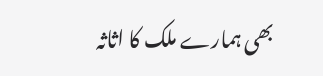بھی ہمارے ملک کا اثاثہ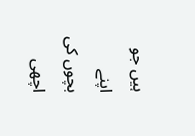ہیں جو اپنے بچوں کی اچھی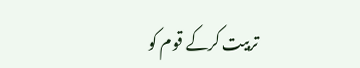تربیت کرکے قوم کو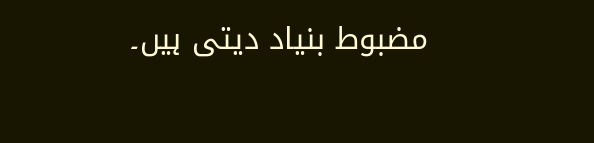مضبوط بنیاد دیتی ہیں۔